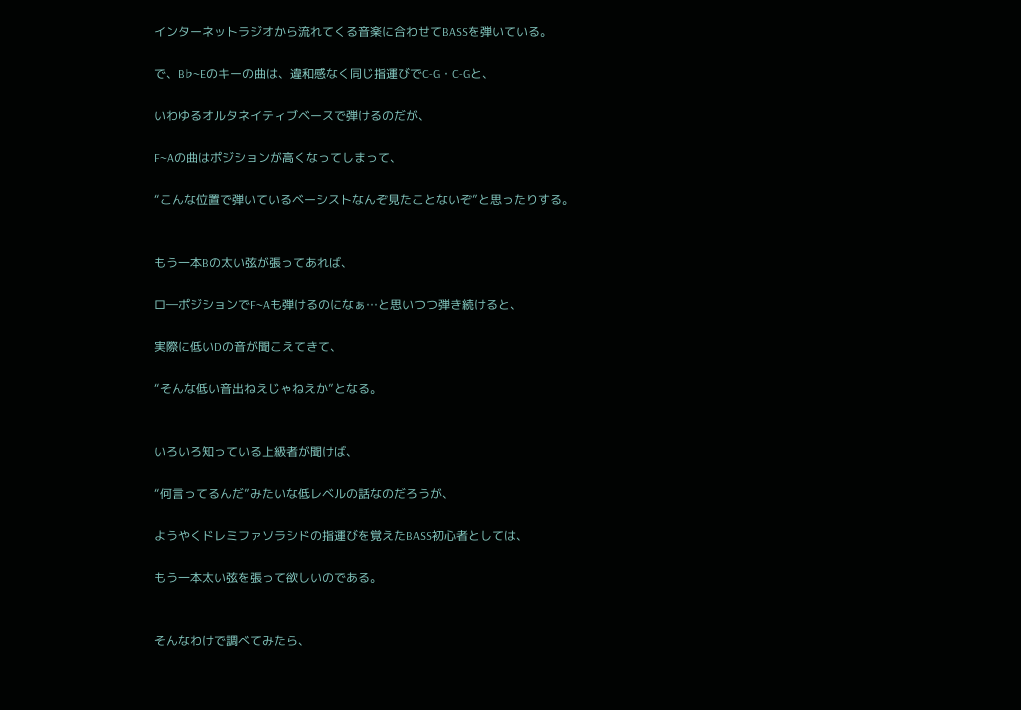インターネットラジオから流れてくる音楽に合わせてBASSを弾いている。

で、B♭~Eのキーの曲は、違和感なく同じ指運びでC-G・C-Gと、

いわゆるオルタネイティブベースで弾けるのだが、

F~Aの曲はポジションが高くなってしまって、

“こんな位置で弾いているベーシストなんぞ見たことないぞ”と思ったりする。


もう一本Bの太い弦が張ってあれば、

ロ―ポジションでF~Aも弾けるのになぁ…と思いつつ弾き続けると、

実際に低いDの音が聞こえてきて、

“そんな低い音出ねえじゃねえか”となる。


いろいろ知っている上級者が聞けば、

“何言ってるんだ”みたいな低レベルの話なのだろうが、

ようやくドレミファソラシドの指運びを覚えたBASS初心者としては、

もう一本太い弦を張って欲しいのである。


そんなわけで調べてみたら、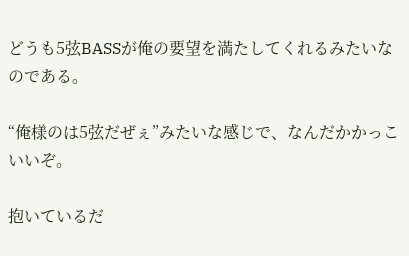どうも5弦BASSが俺の要望を満たしてくれるみたいなのである。

“俺様のは5弦だぜぇ”みたいな感じで、なんだかかっこいいぞ。

抱いているだ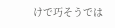けで巧そうでは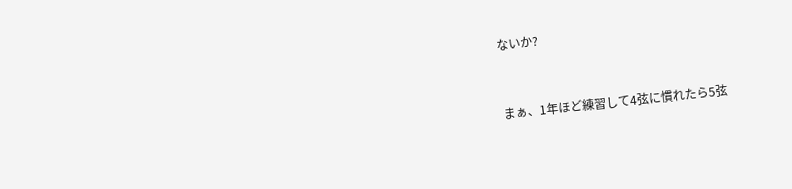ないか?


まぁ、1年ほど練習して4弦に慣れたら5弦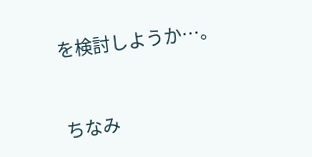を検討しようか…。


ちなみ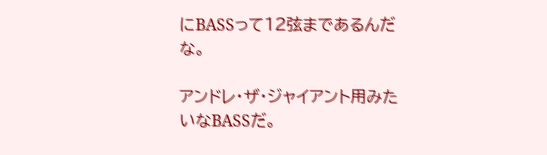にBASSって12弦まであるんだな。

アンドレ・ザ・ジャイアント用みたいなBASSだ。